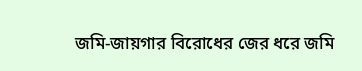জমি-জায়গার বিরোধের জের ধরে জমি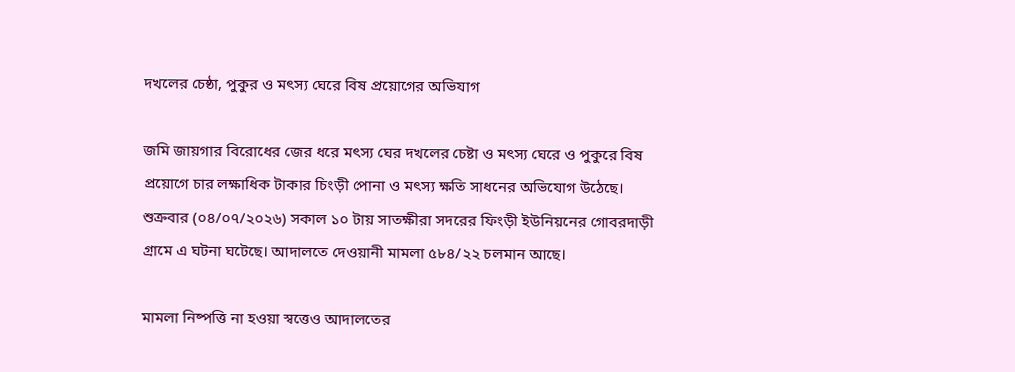দখলের চেষ্ঠা, পুকুর ও মৎস্য ঘেরে বিষ প্রয়োগের অভিযাগ

জমি জায়গার বিরোধের জের ধরে মৎস্য ঘের দখলের চেষ্টা ও মৎস্য ঘেরে ও পুকুরে বিষ প্রয়োগে চার লক্ষাধিক টাকার চিংড়ী পোনা ও মৎস্য ক্ষতি সাধনের অভিযোগ উঠেছে। শুক্রবার (০৪/০৭/২০২৬) সকাল ১০ টায় সাতক্ষীরা সদরের ফিংড়ী ইউনিয়নের গোবরদাড়ী গ্রামে এ ঘটনা ঘটেছে। আদালতে দেওয়ানী মামলা ৫৮৪/২২ চলমান আছে।

মামলা নিষ্পত্তি না হওয়া স্বত্তেও আদালতের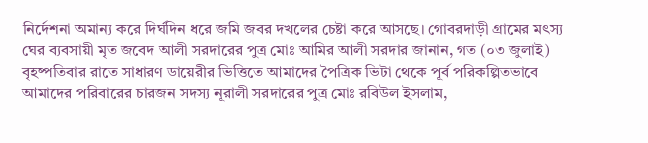নির্দেশনা অমান্য করে দির্ঘদিন ধরে জমি জবর দখলের চেষ্টা করে আসছে। গোবরদাড়ী গ্রামের মৎস্য ঘের ব্যবসায়ী মৃত জবেদ আলী সরদারের পুত্র মোঃ আমির আলী সরদার জানান, গত (০৩ জুলাই) বৃহষ্পতিবার রাতে সাধারণ ডায়েরীর ভিত্তিতে আমাদের পৈত্রিক ভিটা থেকে পূর্ব পরিকল্পিতভাবে আমাদের পরিবারের চারজন সদস্য নূরালী সরদারের পুত্র মোঃ রবিউল ইসলাম,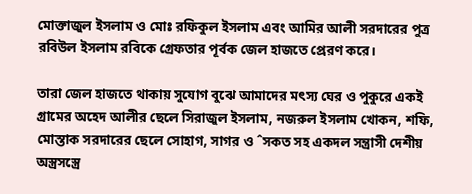মোক্তাজুল ইসলাম ও মোঃ রফিকুল ইসলাম এবং আমির আলী সরদারের পুত্র রবিউল ইসলাম রবিকে গ্রেফতার পূর্বক জেল হাজতে প্রেরণ করে।

তারা জেল হাজতে থাকায় সুযোগ বুঝে আমাদের মৎস্য ঘের ও পুকুরে একই গ্রামের অহেদ আলীর ছেলে সিরাজুল ইসলাম, নজরুল ইসলাম খোকন, শফি, মোস্তাক সরদারের ছেলে সোহাগ, সাগর ও ˆসকত সহ একদল সন্ত্রাসী দেশীয় অস্ত্রসস্ত্রে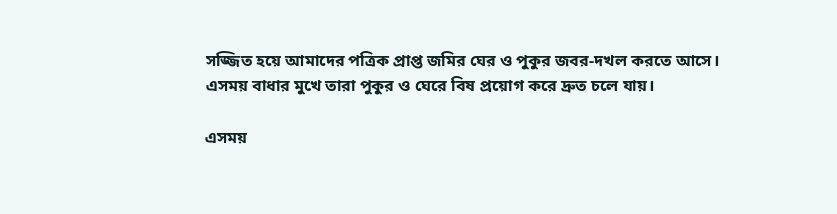সজ্জিত হয়ে আমাদের পত্রিক প্রাপ্ত জমির ঘের ও পুকুর জবর-দখল করতে আসে। এসময় বাধার মুখে তারা পুকুর ও ঘেরে বিষ প্রয়োগ করে দ্রুত চলে যায়।

এসময়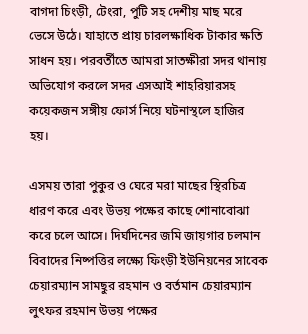বাগদা চিংড়ী, টেংরা, পুটি সহ দেশীয় মাছ মরে ভেসে উঠে। যাহাতে প্রায় চারলক্ষাধিক টাকার ক্ষতি সাধন হয়। পরবর্তীতে আমরা সাতক্ষীরা সদর থানায় অভিযোগ করলে সদর এসআই শাহরিয়ারসহ কয়েকজন সঙ্গীয় ফোর্স নিয়ে ঘটনাস্থলে হাজির হয়।

এসময় তারা পুকুর ও ঘেরে মরা মাছের স্থিরচিত্র ধারণ করে এবং উভয় পক্ষের কাছে শোনাবোঝা করে চলে আসে। দির্ঘদিনের জমি জায়গার চলমান বিবাদের নিষ্পত্তির লক্ষ্যে ফিংড়ী ইউনিয়নের সাবেক চেয়ারম্যান সামছুর রহমান ও বর্তমান চেয়ারম্যান লুৎফর রহমান উভয় পক্ষের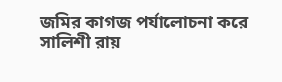জমির কাগজ পর্যালোচনা করে সালিশী রায়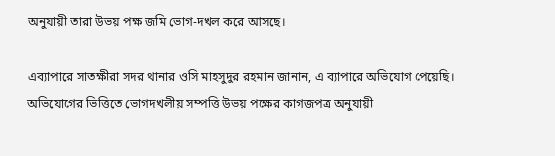অনুযায়ী তারা উভয় পক্ষ জমি ভোগ-দখল করে আসছে।

এব্যাপারে সাতক্ষীরা সদর থানার ওসি মাহসুদুর রহমান জানান, এ ব্যাপারে অভিযোগ পেয়েছি। অভিযোগের ভিত্তিতে ভোগদখলীয় সম্পত্তি উভয় পক্ষের কাগজপত্র অনুযায়ী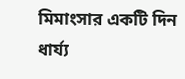মিমাংসার একটি দিন ধার্য্য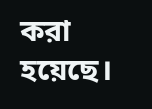করা হয়েছে।